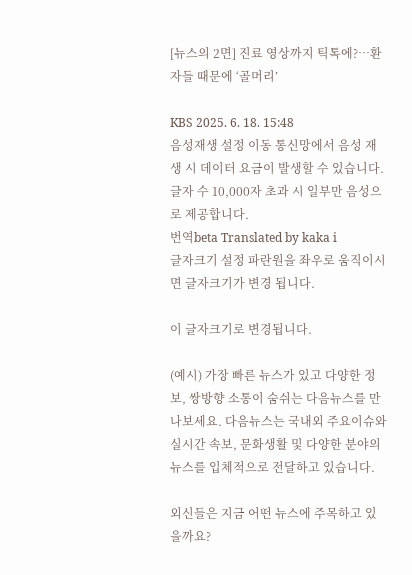[뉴스의 2면] 진료 영상까지 틱톡에?…환자들 때문에 ‘골머리’

KBS 2025. 6. 18. 15:48
음성재생 설정 이동 통신망에서 음성 재생 시 데이터 요금이 발생할 수 있습니다. 글자 수 10,000자 초과 시 일부만 음성으로 제공합니다.
번역beta Translated by kaka i
글자크기 설정 파란원을 좌우로 움직이시면 글자크기가 변경 됩니다.

이 글자크기로 변경됩니다.

(예시) 가장 빠른 뉴스가 있고 다양한 정보, 쌍방향 소통이 숨쉬는 다음뉴스를 만나보세요. 다음뉴스는 국내외 주요이슈와 실시간 속보, 문화생활 및 다양한 분야의 뉴스를 입체적으로 전달하고 있습니다.

외신들은 지금 어떤 뉴스에 주목하고 있을까요?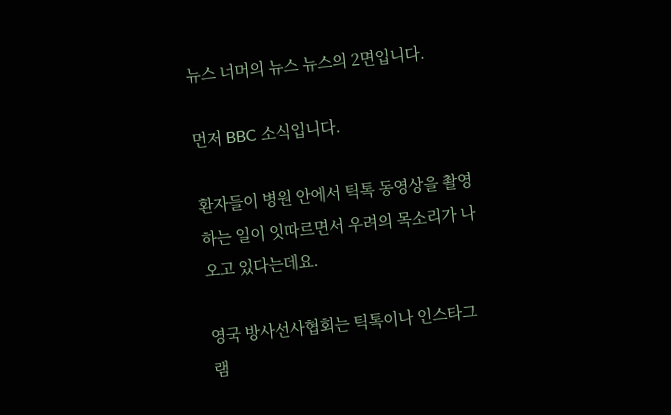뉴스 너머의 뉴스 뉴스의 2면입니다.

먼저 BBC 소식입니다.

환자들이 병원 안에서 틱톡 동영상을 촬영하는 일이 잇따르면서 우려의 목소리가 나오고 있다는데요.

영국 방사선사협회는 틱톡이나 인스타그램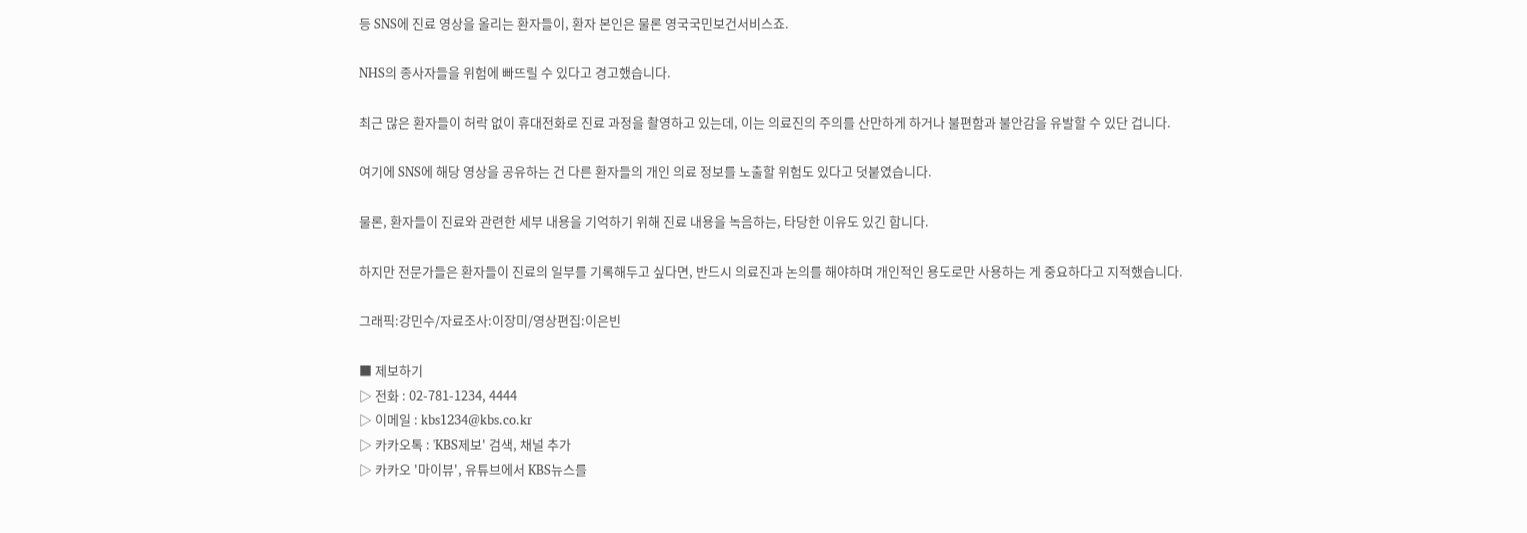등 SNS에 진료 영상을 올리는 환자들이, 환자 본인은 물론 영국국민보건서비스죠.

NHS의 종사자들을 위험에 빠뜨릴 수 있다고 경고했습니다.

최근 많은 환자들이 허락 없이 휴대전화로 진료 과정을 촬영하고 있는데, 이는 의료진의 주의를 산만하게 하거나 불편함과 불안감을 유발할 수 있단 겁니다.

여기에 SNS에 해당 영상을 공유하는 건 다른 환자들의 개인 의료 정보를 노출할 위험도 있다고 덧붙였습니다.

물론, 환자들이 진료와 관련한 세부 내용을 기억하기 위해 진료 내용을 녹음하는, 타당한 이유도 있긴 합니다.

하지만 전문가들은 환자들이 진료의 일부를 기록해두고 싶다면, 반드시 의료진과 논의를 해야하며 개인적인 용도로만 사용하는 게 중요하다고 지적했습니다.

그래픽:강민수/자료조사:이장미/영상편집:이은빈

■ 제보하기
▷ 전화 : 02-781-1234, 4444
▷ 이메일 : kbs1234@kbs.co.kr
▷ 카카오톡 : 'KBS제보' 검색, 채널 추가
▷ 카카오 '마이뷰', 유튜브에서 KBS뉴스를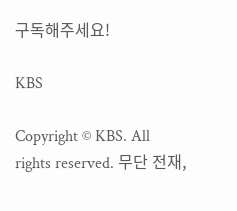구독해주세요!

KBS

Copyright © KBS. All rights reserved. 무단 전재,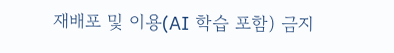재배포 및 이용(AI 학습 포함) 금지